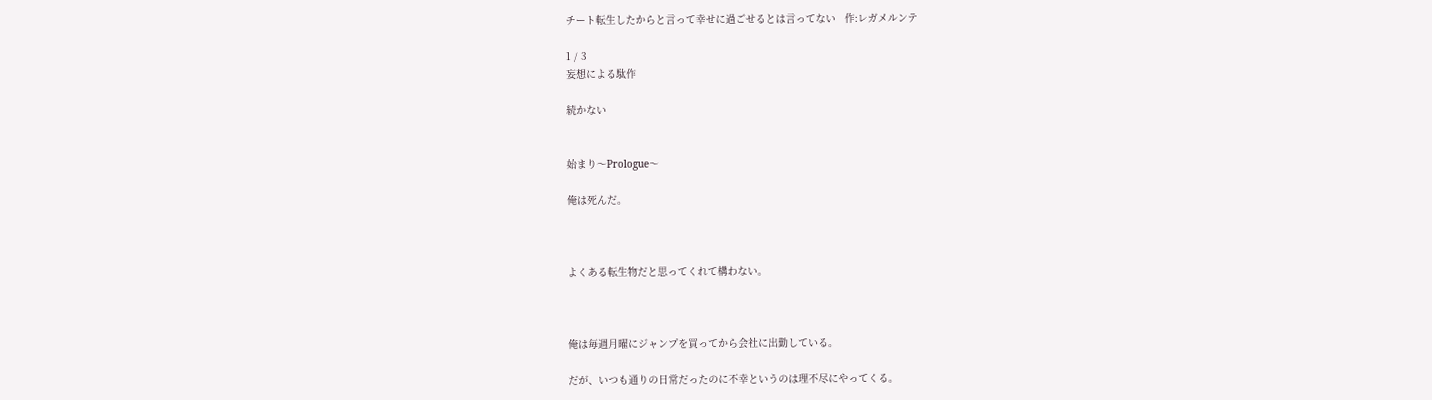チート転生したからと言って幸せに過ごせるとは言ってない   作:レガメルンテ

1 / 3
妄想による駄作

続かない


始まり〜Prologue〜

俺は死んだ。



よくある転生物だと思ってくれて構わない。



俺は毎週月曜にジャンプを買ってから会社に出勤している。

だが、いつも通りの日常だったのに不幸というのは理不尽にやってくる。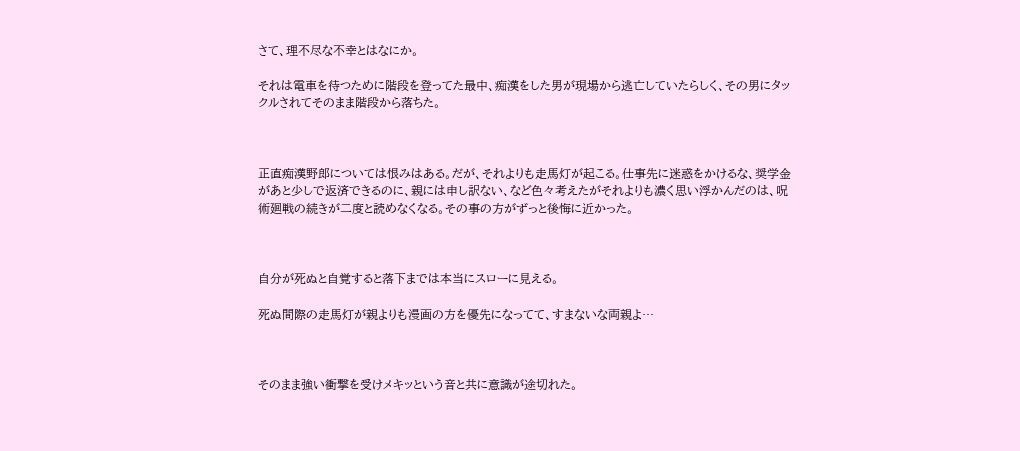さて、理不尽な不幸とはなにか。

それは電車を待つために階段を登ってた最中、痴漢をした男が現場から逃亡していたらしく、その男にタックルされてそのまま階段から落ちた。



正直痴漢野郎については恨みはある。だが、それよりも走馬灯が起こる。仕事先に迷惑をかけるな、奨学金があと少しで返済できるのに、親には申し訳ない、など色々考えたがそれよりも濃く思い浮かんだのは、呪術廻戦の続きが二度と読めなくなる。その事の方がずっと後悔に近かった。



自分が死ぬと自覚すると落下までは本当にスローに見える。

死ぬ間際の走馬灯が親よりも漫画の方を優先になってて、すまないな両親よ…



そのまま強い衝撃を受けメキッという音と共に意識が途切れた。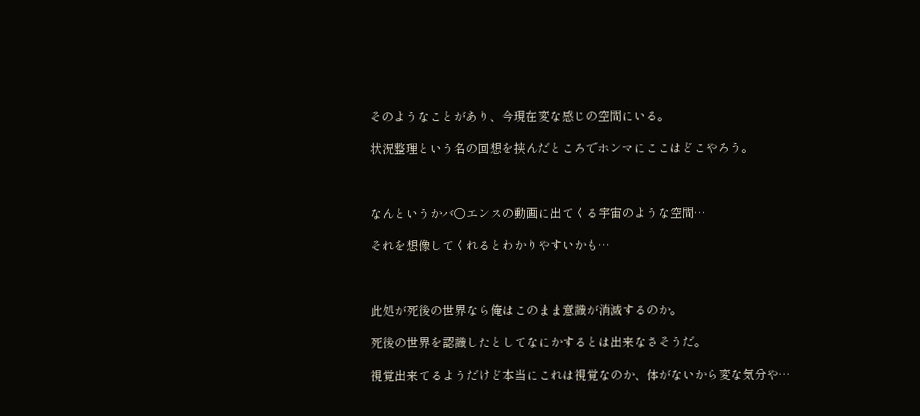そのようなことがあり、今現在変な感じの空間にいる。

状況整理という名の回想を挟んだところでホンマにここはどこやろう。



なんというかバ○エンスの動画に出てくる宇宙のような空間…

それを想像してくれるとわかりやすいかも…



此処が死後の世界なら俺はこのまま意識が消滅するのか。

死後の世界を認識したとしてなにかするとは出来なさそうだ。

視覚出来てるようだけど本当にこれは視覚なのか、体がないから変な気分や…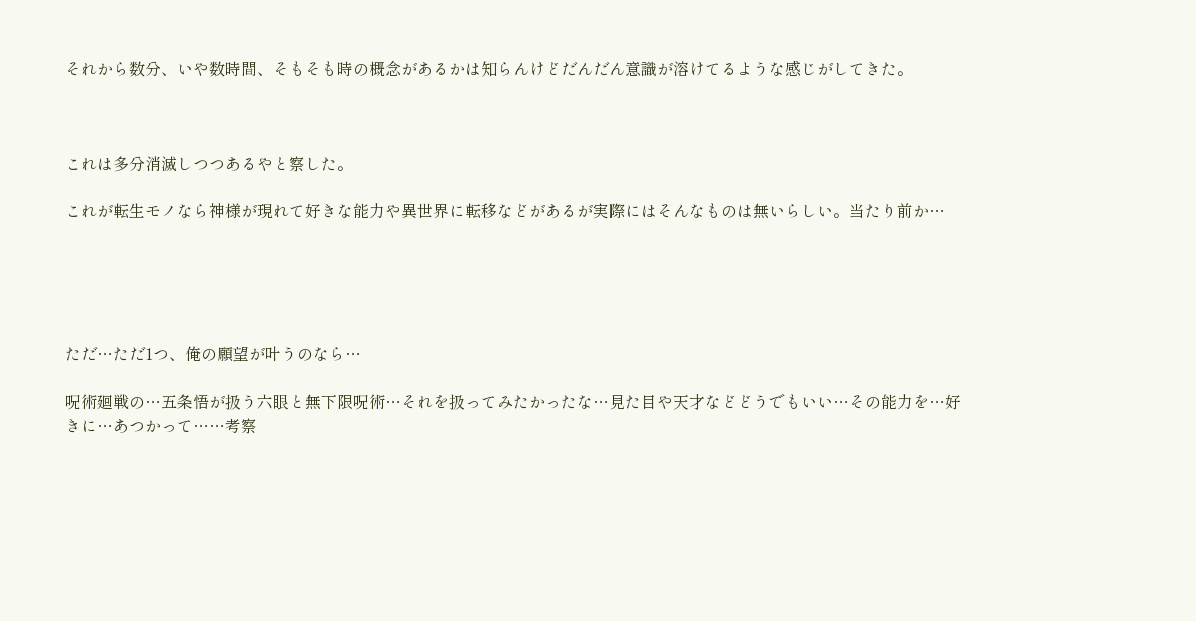それから数分、いや数時間、そもそも時の概念があるかは知らんけどだんだん意識が溶けてるような感じがしてきた。



これは多分消滅しつつあるやと察した。

これが転生モノなら神様が現れて好きな能力や異世界に転移などがあるが実際にはそんなものは無いらしい。当たり前か…





ただ…ただ1つ、俺の願望が叶うのなら…

呪術廻戦の…五条悟が扱う六眼と無下限呪術…それを扱ってみたかったな…見た目や天才などどうでもいい…その能力を…好きに…あつかって……考察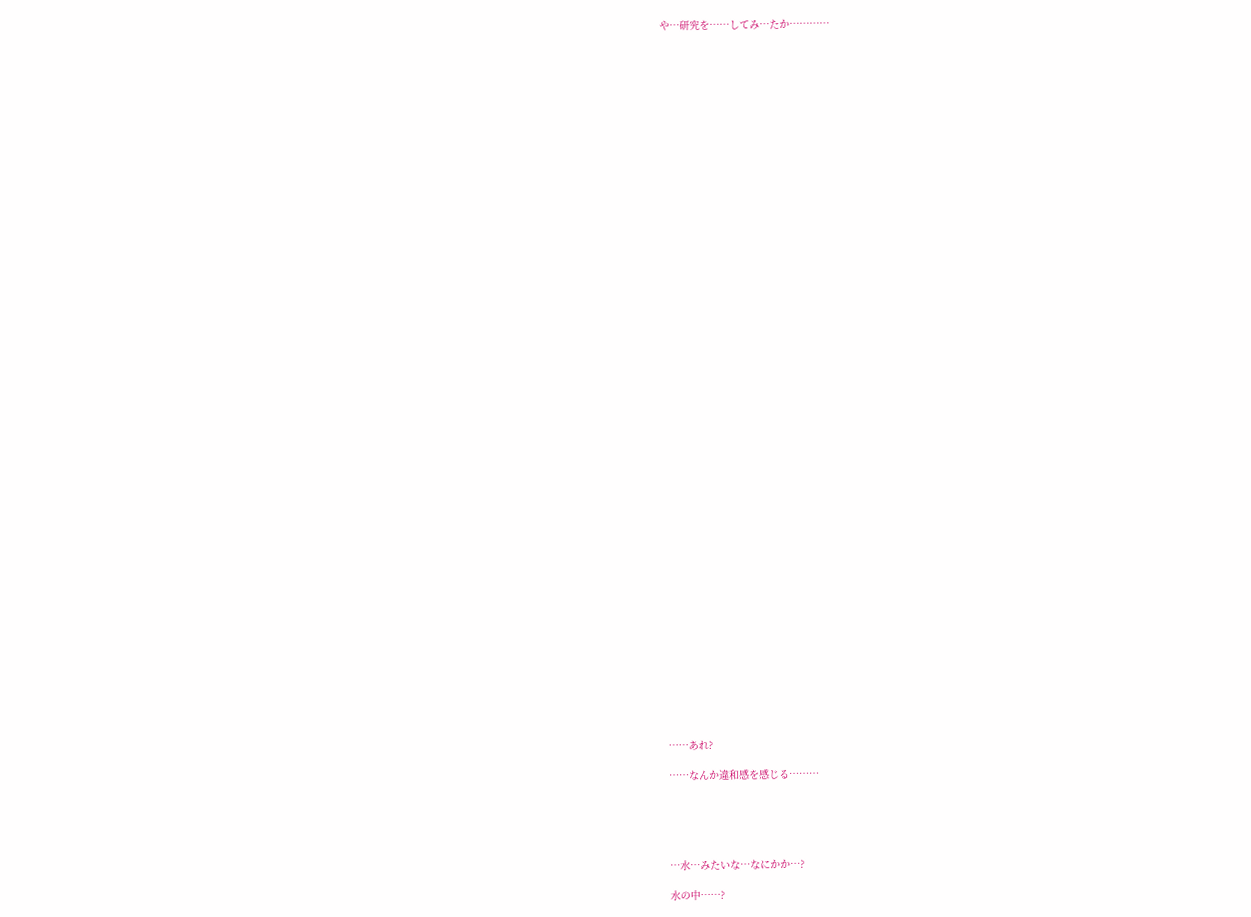や…研究を……してみ…たか…………















































……あれ?

……なんか違和感を感じる………





…水…みたいな…なにかか…?

水の中……?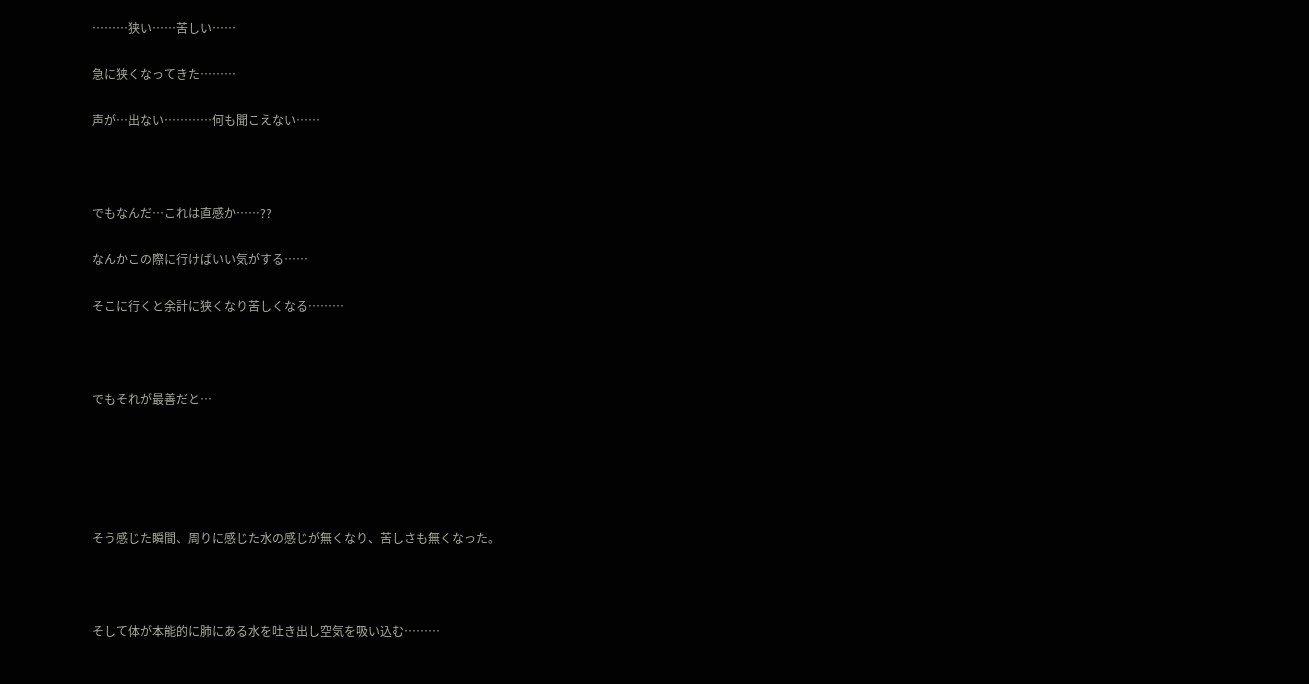………狭い……苦しい……

急に狭くなってきた………

声が…出ない…………何も聞こえない……



でもなんだ…これは直感か……??

なんかこの際に行けばいい気がする……

そこに行くと余計に狭くなり苦しくなる………



でもそれが最善だと…





そう感じた瞬間、周りに感じた水の感じが無くなり、苦しさも無くなった。



そして体が本能的に肺にある水を吐き出し空気を吸い込む………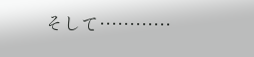そして…………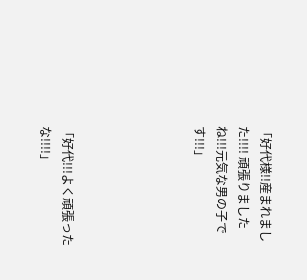「好代様!!産まれました!!!! 頑張りましたね!!!元気な男の子です!!!」





「好代!!!よく頑張ったな!!!!」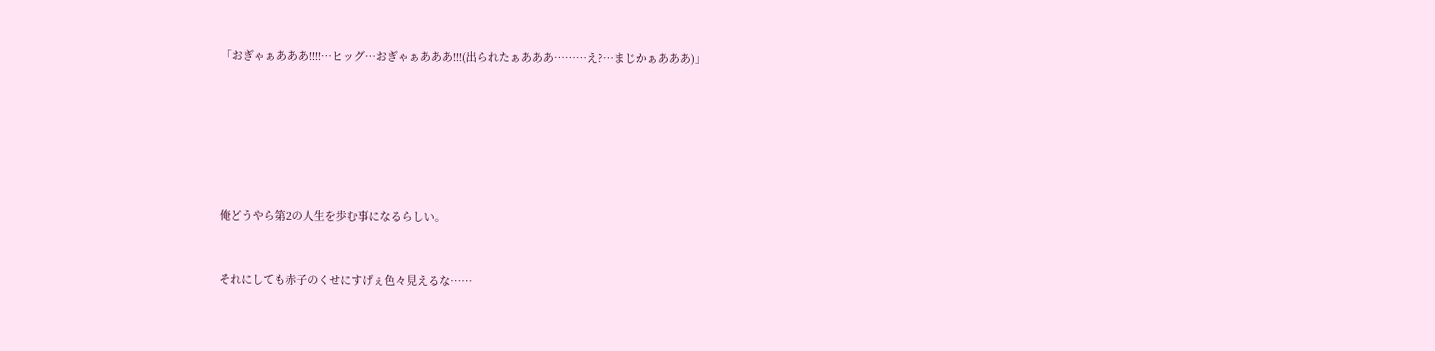「おぎゃぁあああ!!!!…ヒッグ…おぎゃぁあああ!!!(出られたぁあああ………え?…まじかぁあああ)」









俺どうやら第2の人生を歩む事になるらしい。



それにしても赤子のくせにすげぇ色々見えるな……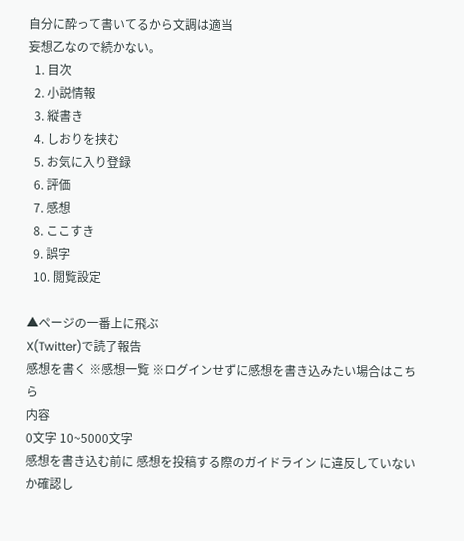自分に酔って書いてるから文調は適当
妄想乙なので続かない。
  1. 目次
  2. 小説情報
  3. 縦書き
  4. しおりを挟む
  5. お気に入り登録
  6. 評価
  7. 感想
  8. ここすき
  9. 誤字
  10. 閲覧設定

▲ページの一番上に飛ぶ
X(Twitter)で読了報告
感想を書く ※感想一覧 ※ログインせずに感想を書き込みたい場合はこちら
内容
0文字 10~5000文字
感想を書き込む前に 感想を投稿する際のガイドライン に違反していないか確認し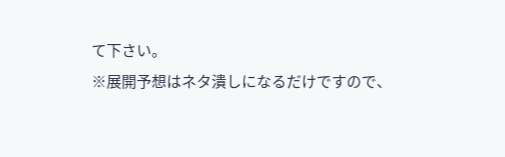て下さい。
※展開予想はネタ潰しになるだけですので、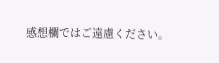感想欄ではご遠慮ください。